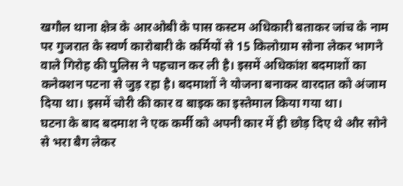खगौल थाना क्षेत्र के आरओबी के पास कस्टम अधिकारी बताकर जांच के नाम पर गुजरात के स्वर्ण कारोबारी के कर्मियों से 15 किलोग्राम सोना लेकर भागने वाले गिरोह की पुलिस ने पहचान कर ली है। इसमें अधिकांश बदमाशों का कनेक्शन पटना से जुड़ रहा है। बदमाशों ने योजना बनाकर वारदात को अंजाम दिया था। इसमें चोरी की कार व बाइक का इस्तेमाल किया गया था।
घटना के बाद बदमाश ने एक कर्मी को अपनी कार में ही छोड़ दिए थे और सोने से भरा बैग लेकर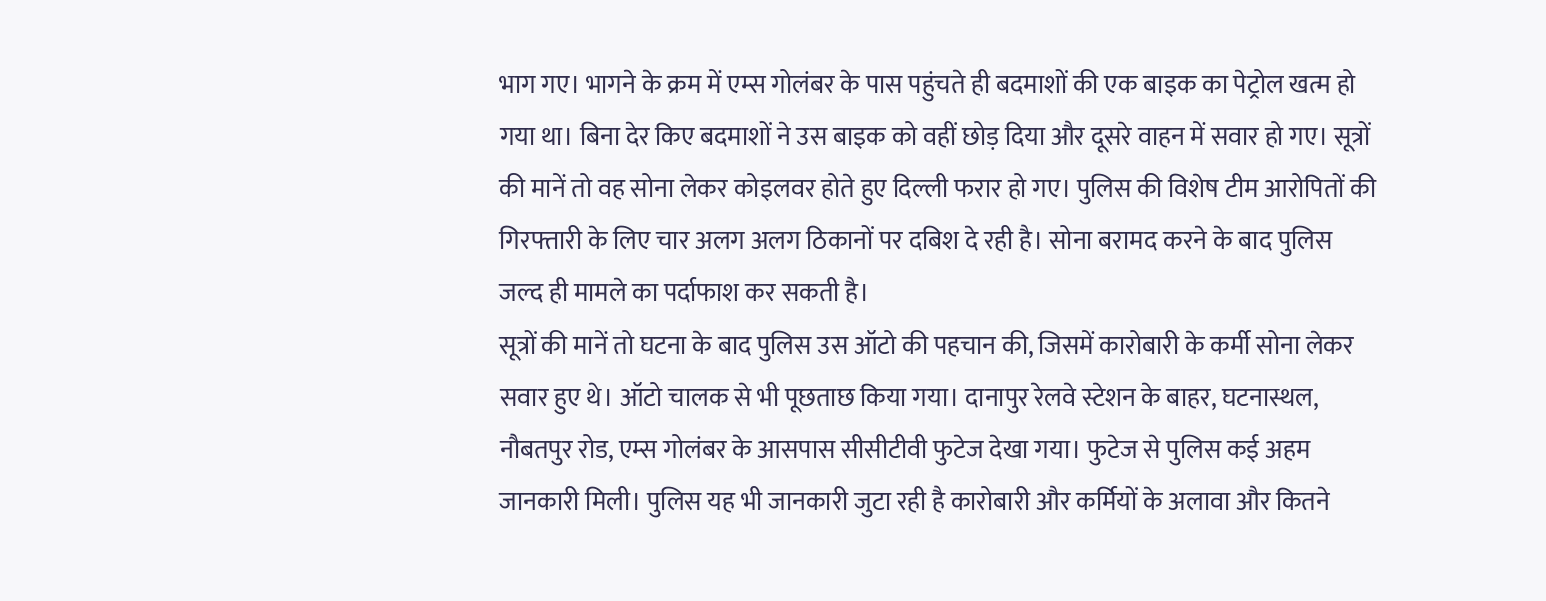भाग गए। भागने के क्रम में एम्स गोलंबर के पास पहुंचते ही बदमाशों की एक बाइक का पेट्रोल खत्म हो गया था। बिना देर किए बदमाशों ने उस बाइक को वहीं छोड़ दिया और दूसरे वाहन में सवार हो गए। सूत्रों की मानें तो वह सोना लेकर कोइलवर होते हुए दिल्ली फरार हो गए। पुलिस की विशेष टीम आरोपितों की गिरफ्तारी के लिए चार अलग अलग ठिकानों पर दबिश दे रही है। सोना बरामद करने के बाद पुलिस जल्द ही मामले का पर्दाफाश कर सकती है।
सूत्रों की मानें तो घटना के बाद पुलिस उस ऑटो की पहचान की, जिसमें कारोबारी के कर्मी सोना लेकर सवार हुए थे। ऑटो चालक से भी पूछताछ किया गया। दानापुर रेलवे स्टेशन के बाहर, घटनास्थल, नौबतपुर रोड, एम्स गोलंबर के आसपास सीसीटीवी फुटेज देखा गया। फुटेज से पुलिस कई अहम जानकारी मिली। पुलिस यह भी जानकारी जुटा रही है कारोबारी और कर्मियों के अलावा और कितने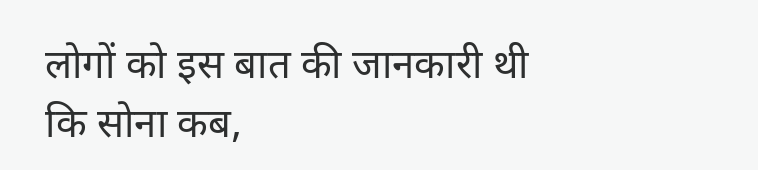लोगों को इस बात की जानकारी थी कि सोना कब,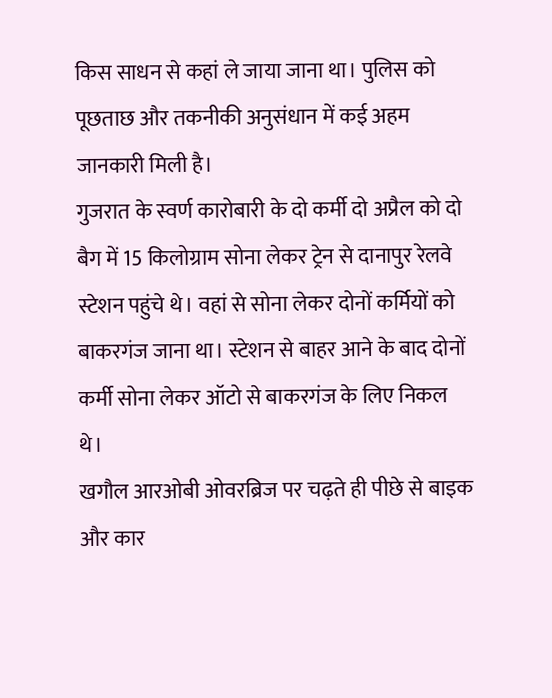किस साधन से कहां ले जाया जाना था। पुलिस को पूछताछ और तकनीकी अनुसंधान में कई अहम जानकारी मिली है।
गुजरात के स्वर्ण कारोबारी के दो कर्मी दो अप्रैल को दो बैग में 15 किलोग्राम सोना लेकर ट्रेन से दानापुर रेलवे स्टेशन पहुंचे थे। वहां से सोना लेकर दोनों कर्मियों को बाकरगंज जाना था। स्टेशन से बाहर आने के बाद दोनों कर्मी सोना लेकर ऑटो से बाकरगंज के लिए निकल थे।
खगौल आरओबी ओवरब्रिज पर चढ़ते ही पीछे से बाइक और कार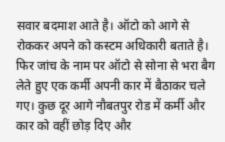सवार बदमाश आते है। ऑटो को आगे से रोककर अपने को कस्टम अधिकारी बताते है। फिर जांच के नाम पर ऑटो से सोना से भरा बैग लेते हुए एक कर्मी अपनी कार में बैठाकर चले गए। कुछ दूर आगे नौबतपुर रोड में कर्मी और कार को वहीं छोड़ दिए और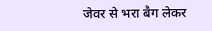जेवर से भरा बैग लेकर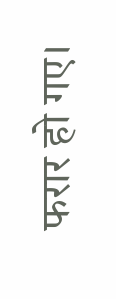फरार हो गए।